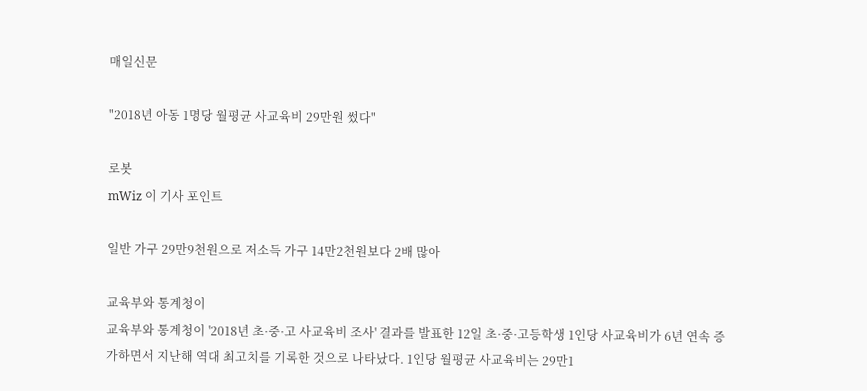매일신문

"2018년 아동 1명당 월평균 사교육비 29만원 썼다"

로봇
mWiz 이 기사 포인트

일반 가구 29만9천원으로 저소득 가구 14만2천원보다 2배 많아

교육부와 통계청이
교육부와 통계청이 '2018년 초·중·고 사교육비 조사' 결과를 발표한 12일 초·중·고등학생 1인당 사교육비가 6년 연속 증가하면서 지난해 역대 최고치를 기록한 것으로 나타났다. 1인당 월평균 사교육비는 29만1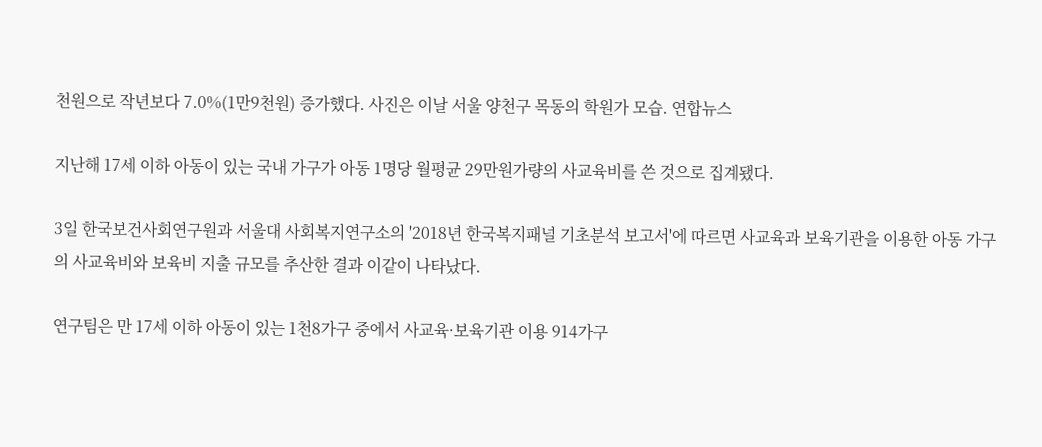천원으로 작년보다 7.0%(1만9천원) 증가했다. 사진은 이날 서울 양천구 목동의 학원가 모습. 연합뉴스

지난해 17세 이하 아동이 있는 국내 가구가 아동 1명당 월평균 29만원가량의 사교육비를 쓴 것으로 집계됐다.

3일 한국보건사회연구원과 서울대 사회복지연구소의 '2018년 한국복지패널 기초분석 보고서'에 따르면 사교육과 보육기관을 이용한 아동 가구의 사교육비와 보육비 지출 규모를 추산한 결과 이같이 나타났다.

연구팀은 만 17세 이하 아동이 있는 1천8가구 중에서 사교육·보육기관 이용 914가구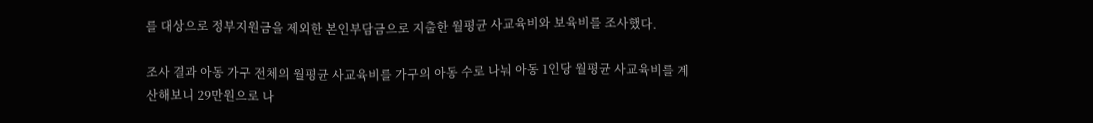를 대상으로 정부지원금을 제외한 본인부담금으로 지출한 월평균 사교육비와 보육비를 조사했다.

조사 결과 아동 가구 전체의 월평균 사교육비를 가구의 아동 수로 나눠 아동 1인당 월평균 사교육비를 계산해보니 29만원으로 나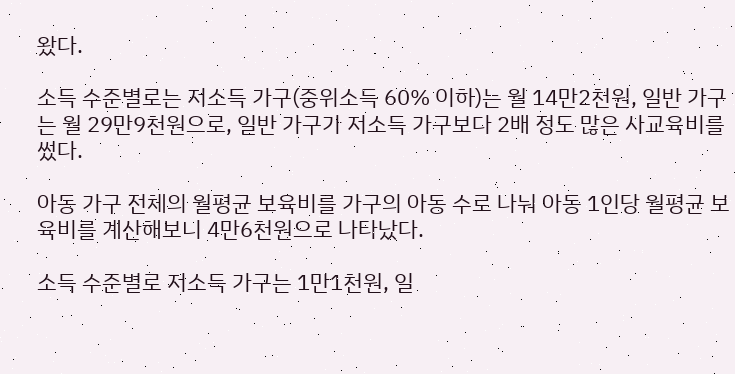왔다.

소득 수준별로는 저소득 가구(중위소득 60% 이하)는 월 14만2천원, 일반 가구는 월 29만9천원으로, 일반 가구가 저소득 가구보다 2배 정도 많은 사교육비를 썼다.

아동 가구 전체의 월평균 보육비를 가구의 아동 수로 나눠 아동 1인당 월평균 보육비를 계산해보니 4만6천원으로 나타났다.

소득 수준별로 저소득 가구는 1만1천원, 일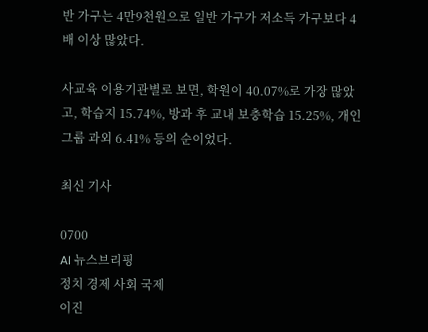반 가구는 4만9천원으로 일반 가구가 저소득 가구보다 4배 이상 많았다.

사교육 이용기관별로 보면, 학원이 40.07%로 가장 많았고, 학습지 15.74%, 방과 후 교내 보충학습 15.25%, 개인 그룹 과외 6.41% 등의 순이었다.

최신 기사

0700
AI 뉴스브리핑
정치 경제 사회 국제
이진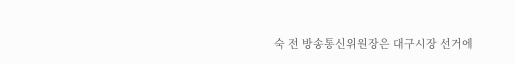숙 전 방송통신위원장은 대구시장 선거에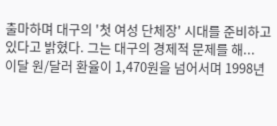출마하며 대구의 '첫 여성 단체장' 시대를 준비하고 있다고 밝혔다. 그는 대구의 경제적 문제를 해...
이달 원/달러 환율이 1,470원을 넘어서며 1998년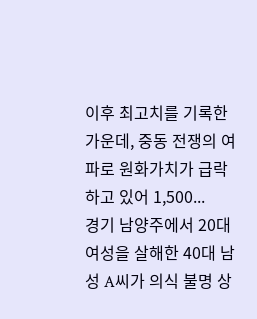이후 최고치를 기록한 가운데, 중동 전쟁의 여파로 원화가치가 급락하고 있어 1,500...
경기 남양주에서 20대 여성을 살해한 40대 남성 A씨가 의식 불명 상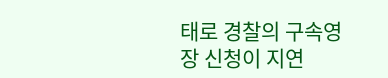태로 경찰의 구속영장 신청이 지연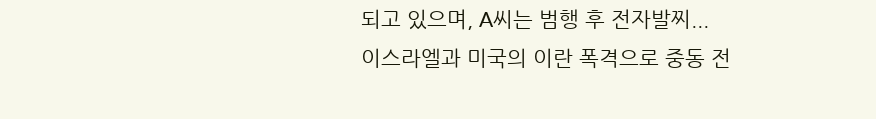되고 있으며, A씨는 범행 후 전자발찌...
이스라엘과 미국의 이란 폭격으로 중동 전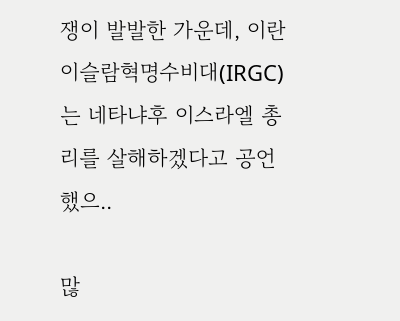쟁이 발발한 가운데, 이란 이슬람혁명수비대(IRGC)는 네타냐후 이스라엘 총리를 살해하겠다고 공언했으..

많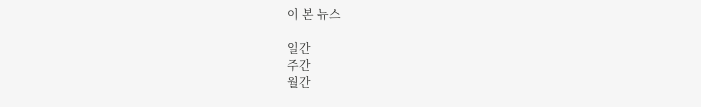이 본 뉴스

일간
주간
월간